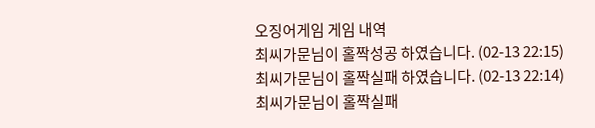오징어게임 게임 내역
최씨가문님이 홀짝성공 하였습니다. (02-13 22:15)
최씨가문님이 홀짝실패 하였습니다. (02-13 22:14)
최씨가문님이 홀짝실패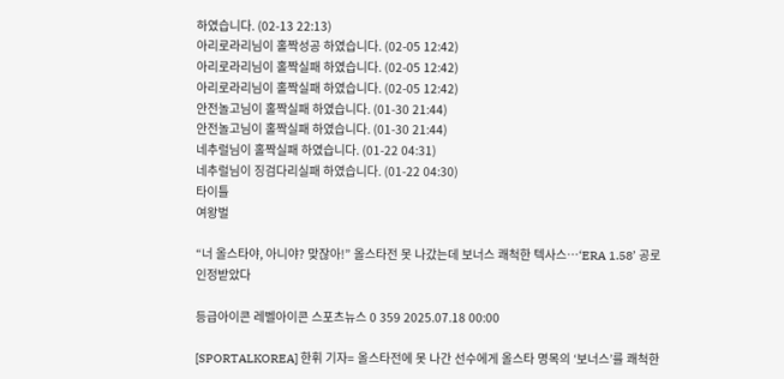하였습니다. (02-13 22:13)
아리로라리님이 홀짝성공 하였습니다. (02-05 12:42)
아리로라리님이 홀짝실패 하였습니다. (02-05 12:42)
아리로라리님이 홀짝실패 하였습니다. (02-05 12:42)
안전놀고님이 홀짝실패 하였습니다. (01-30 21:44)
안전놀고님이 홀짝실패 하였습니다. (01-30 21:44)
네추럴님이 홀짝실패 하였습니다. (01-22 04:31)
네추럴님이 징검다리실패 하였습니다. (01-22 04:30)
타이틀
여왕벌

“너 올스타야, 아니야? 맞잖아!” 올스타전 못 나갔는데 보너스 쾌척한 텍사스…‘ERA 1.58’ 공로 인정받았다

등급아이콘 레벨아이콘 스포츠뉴스 0 359 2025.07.18 00:00

[SPORTALKOREA] 한휘 기자= 올스타전에 못 나간 선수에게 올스타 명목의 ‘보너스’를 쾌척한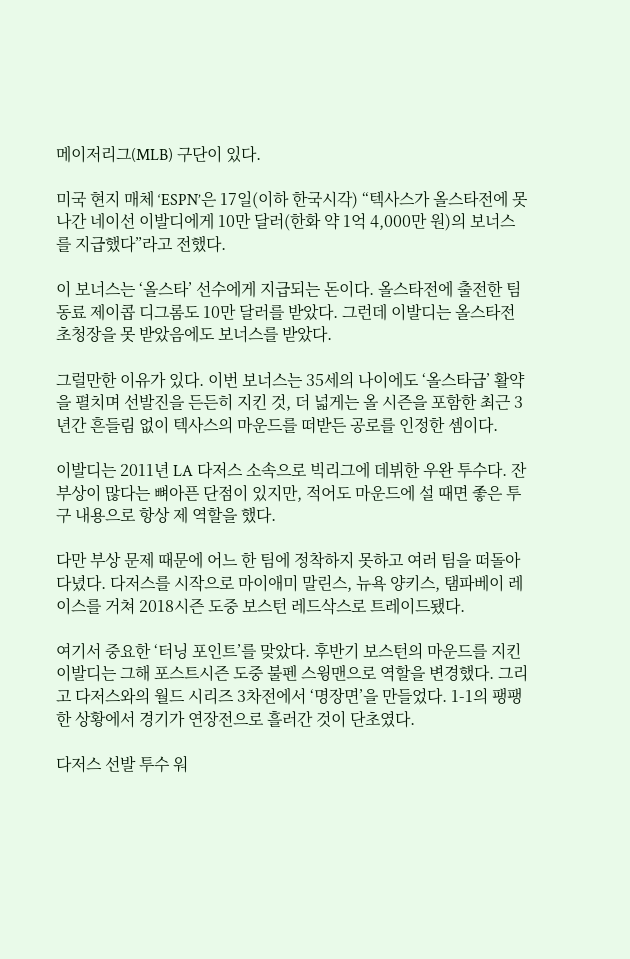메이저리그(MLB) 구단이 있다.

미국 현지 매체 ‘ESPN’은 17일(이하 한국시각) “텍사스가 올스타전에 못 나간 네이선 이발디에게 10만 달러(한화 약 1억 4,000만 원)의 보너스를 지급했다”라고 전했다.

이 보너스는 ‘올스타’ 선수에게 지급되는 돈이다. 올스타전에 출전한 팀 동료 제이콥 디그롬도 10만 달러를 받았다. 그런데 이발디는 올스타전 초청장을 못 받았음에도 보너스를 받았다.

그럴만한 이유가 있다. 이번 보너스는 35세의 나이에도 ‘올스타급’ 활약을 펼치며 선발진을 든든히 지킨 것, 더 넓게는 올 시즌을 포함한 최근 3년간 흔들림 없이 텍사스의 마운드를 떠받든 공로를 인정한 셈이다.

이발디는 2011년 LA 다저스 소속으로 빅리그에 데뷔한 우완 투수다. 잔부상이 많다는 뼈아픈 단점이 있지만, 적어도 마운드에 설 때면 좋은 투구 내용으로 항상 제 역할을 했다.

다만 부상 문제 때문에 어느 한 팀에 정착하지 못하고 여러 팀을 떠돌아다녔다. 다저스를 시작으로 마이애미 말린스, 뉴욕 양키스, 탬파베이 레이스를 거쳐 2018시즌 도중 보스턴 레드삭스로 트레이드됐다.

여기서 중요한 ‘터닝 포인트’를 맞았다. 후반기 보스턴의 마운드를 지킨 이발디는 그해 포스트시즌 도중 불펜 스윙맨으로 역할을 변경했다. 그리고 다저스와의 월드 시리즈 3차전에서 ‘명장면’을 만들었다. 1-1의 팽팽한 상황에서 경기가 연장전으로 흘러간 것이 단초였다.

다저스 선발 투수 워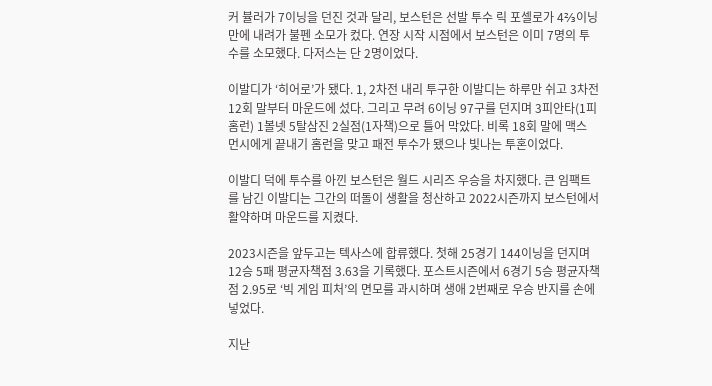커 뷸러가 7이닝을 던진 것과 달리, 보스턴은 선발 투수 릭 포셀로가 4⅔이닝 만에 내려가 불펜 소모가 컸다. 연장 시작 시점에서 보스턴은 이미 7명의 투수를 소모했다. 다저스는 단 2명이었다.

이발디가 ‘히어로’가 됐다. 1, 2차전 내리 투구한 이발디는 하루만 쉬고 3차전 12회 말부터 마운드에 섰다. 그리고 무려 6이닝 97구를 던지며 3피안타(1피홈런) 1볼넷 5탈삼진 2실점(1자책)으로 틀어 막았다. 비록 18회 말에 맥스 먼시에게 끝내기 홈런을 맞고 패전 투수가 됐으나 빛나는 투혼이었다.

이발디 덕에 투수를 아낀 보스턴은 월드 시리즈 우승을 차지했다. 큰 임팩트를 남긴 이발디는 그간의 떠돌이 생활을 청산하고 2022시즌까지 보스턴에서 활약하며 마운드를 지켰다.

2023시즌을 앞두고는 텍사스에 합류했다. 첫해 25경기 144이닝을 던지며 12승 5패 평균자책점 3.63을 기록했다. 포스트시즌에서 6경기 5승 평균자책점 2.95로 ‘빅 게임 피처’의 면모를 과시하며 생애 2번째로 우승 반지를 손에 넣었다.

지난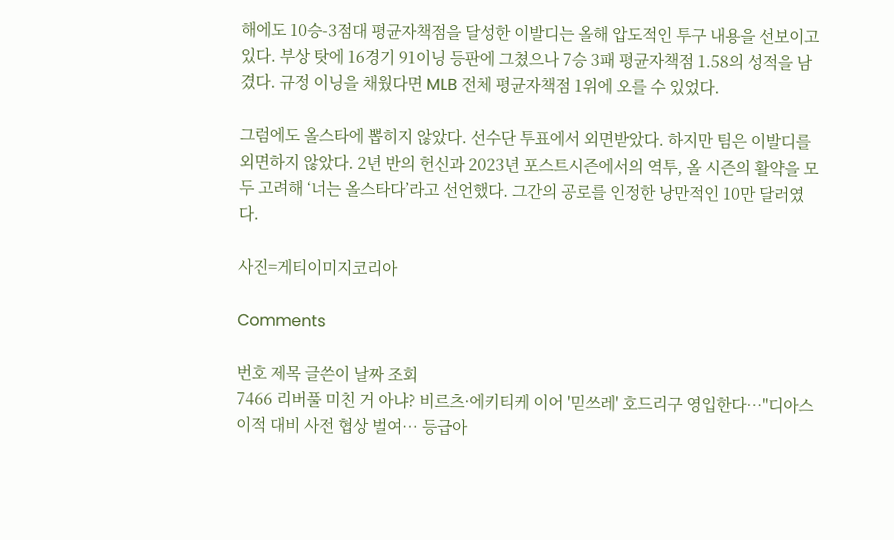해에도 10승-3점대 평균자책점을 달성한 이발디는 올해 압도적인 투구 내용을 선보이고 있다. 부상 탓에 16경기 91이닝 등판에 그쳤으나 7승 3패 평균자책점 1.58의 성적을 남겼다. 규정 이닝을 채웠다면 MLB 전체 평균자책점 1위에 오를 수 있었다.

그럼에도 올스타에 뽑히지 않았다. 선수단 투표에서 외면받았다. 하지만 팀은 이발디를 외면하지 않았다. 2년 반의 헌신과 2023년 포스트시즌에서의 역투, 올 시즌의 활약을 모두 고려해 ‘너는 올스타다’라고 선언했다. 그간의 공로를 인정한 낭만적인 10만 달러였다.

사진=게티이미지코리아

Comments

번호 제목 글쓴이 날짜 조회
7466 리버풀 미친 거 아냐? 비르츠·에키티케 이어 '믿쓰레' 호드리구 영입한다…"디아스 이적 대비 사전 협상 벌여… 등급아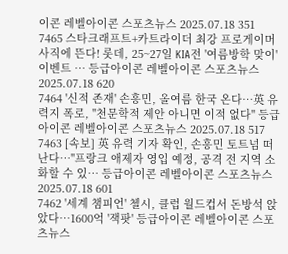이콘 레벨아이콘 스포츠뉴스 2025.07.18 351
7465 스타크래프트+카트라이더 최강 프로게이머 사직에 뜬다! 롯데, 25~27일 KIA전 '여름방학 맞이' 이벤트 … 등급아이콘 레벨아이콘 스포츠뉴스 2025.07.18 620
7464 '신적 존재' 손흥민, 올여름 한국 온다…英 유력지 폭로, "천문학적 제안 아니면 이적 없다" 등급아이콘 레벨아이콘 스포츠뉴스 2025.07.18 517
7463 [속보] 英 유력 기자 확인, 손흥민 토트넘 떠난다…"프랑크 애제자 영입 예정, 공격 전 지역 소화할 수 있… 등급아이콘 레벨아이콘 스포츠뉴스 2025.07.18 601
7462 '세계 챔피언' 첼시, 클럽 월드컵서 돈방석 앉았다…1600억 '잭팟' 등급아이콘 레벨아이콘 스포츠뉴스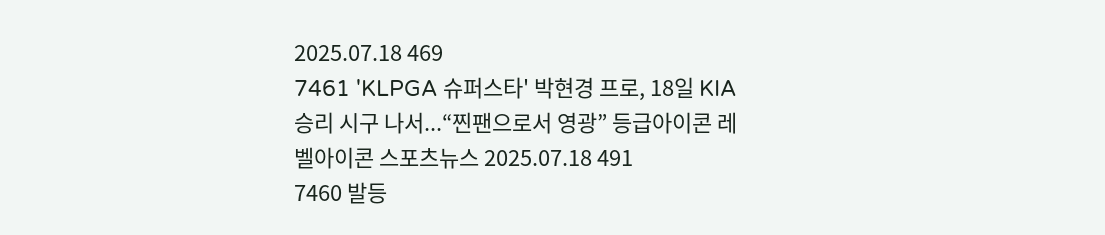2025.07.18 469
7461 'KLPGA 슈퍼스타' 박현경 프로, 18일 KIA 승리 시구 나서...“찐팬으로서 영광” 등급아이콘 레벨아이콘 스포츠뉴스 2025.07.18 491
7460 발등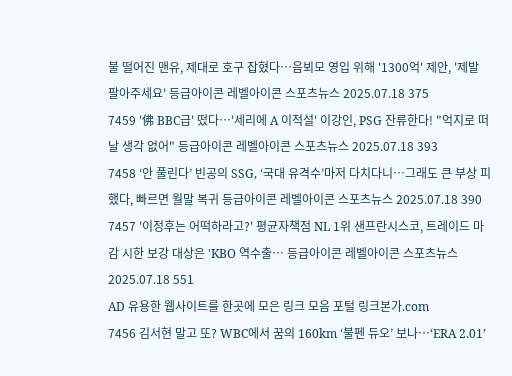불 떨어진 맨유, 제대로 호구 잡혔다…음뵈모 영입 위해 '1300억' 제안, '제발 팔아주세요' 등급아이콘 레벨아이콘 스포츠뉴스 2025.07.18 375
7459 '佛 BBC급' 떴다…'세리에 A 이적설' 이강인, PSG 잔류한다! "억지로 떠날 생각 없어" 등급아이콘 레벨아이콘 스포츠뉴스 2025.07.18 393
7458 ‘안 풀린다’ 빈공의 SSG, ‘국대 유격수’마저 다치다니…그래도 큰 부상 피했다, 빠르면 월말 복귀 등급아이콘 레벨아이콘 스포츠뉴스 2025.07.18 390
7457 '이정후는 어떡하라고?' 평균자책점 NL 1위 샌프란시스코, 트레이드 마감 시한 보강 대상은 'KBO 역수출… 등급아이콘 레벨아이콘 스포츠뉴스 2025.07.18 551
AD 유용한 웹사이트를 한곳에 모은 링크 모음 포털 링크본가.com
7456 김서현 말고 또? WBC에서 꿈의 160km ‘불펜 듀오’ 보나…‘ERA 2.01’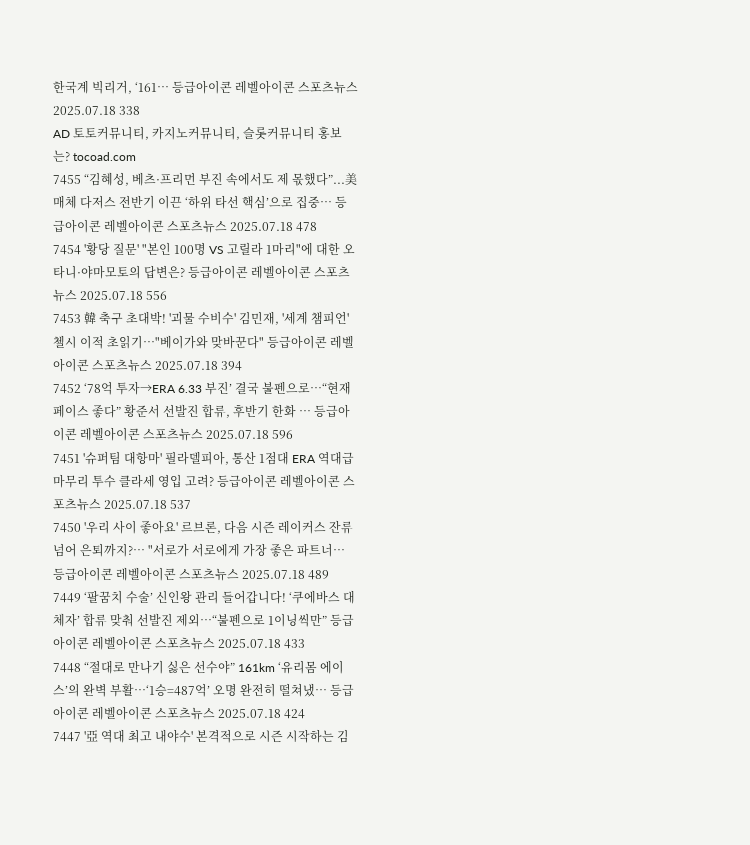한국계 빅리거, ‘161… 등급아이콘 레벨아이콘 스포츠뉴스 2025.07.18 338
AD 토토커뮤니티, 카지노커뮤니티, 슬롯커뮤니티 홍보는? tocoad.com
7455 “김혜성, 베츠·프리먼 부진 속에서도 제 몫했다”...美매체 다저스 전반기 이끈 ‘하위 타선 핵심’으로 집중… 등급아이콘 레벨아이콘 스포츠뉴스 2025.07.18 478
7454 '황당 질문' "본인 100명 VS 고릴라 1마리"에 대한 오타니·야마모토의 답변은? 등급아이콘 레벨아이콘 스포츠뉴스 2025.07.18 556
7453 韓 축구 초대박! '괴물 수비수' 김민재, '세계 챔피언' 첼시 이적 초읽기…"베이가와 맞바꾼다" 등급아이콘 레벨아이콘 스포츠뉴스 2025.07.18 394
7452 ‘78억 투자→ERA 6.33 부진’ 결국 불펜으로…“현재 페이스 좋다” 황준서 선발진 합류, 후반기 한화 … 등급아이콘 레벨아이콘 스포츠뉴스 2025.07.18 596
7451 '슈퍼팀 대항마' 필라델피아, 통산 1점대 ERA 역대급 마무리 투수 클라세 영입 고려? 등급아이콘 레벨아이콘 스포츠뉴스 2025.07.18 537
7450 '우리 사이 좋아요' 르브론, 다음 시즌 레이커스 잔류 넘어 은퇴까지?… "서로가 서로에게 가장 좋은 파트너… 등급아이콘 레벨아이콘 스포츠뉴스 2025.07.18 489
7449 ‘팔꿈치 수술’ 신인왕 관리 들어갑니다! ‘쿠에바스 대체자’ 합류 맞춰 선발진 제외…“불펜으로 1이닝씩만” 등급아이콘 레벨아이콘 스포츠뉴스 2025.07.18 433
7448 “절대로 만나기 싫은 선수야” 161km ‘유리몸 에이스’의 완벽 부활…‘1승=487억’ 오명 완전히 떨쳐냈… 등급아이콘 레벨아이콘 스포츠뉴스 2025.07.18 424
7447 '亞 역대 최고 내야수' 본격적으로 시즌 시작하는 김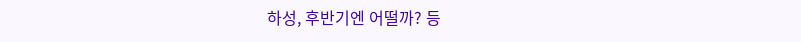하성, 후반기엔 어떨까? 등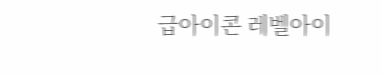급아이콘 레벨아이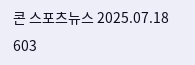콘 스포츠뉴스 2025.07.18 603